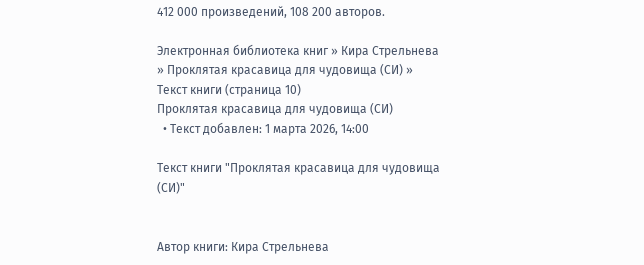412 000 произведений, 108 200 авторов.

Электронная библиотека книг » Кира Стрельнева » Проклятая красавица для чудовища (СИ) » Текст книги (страница 10)
Проклятая красавица для чудовища (СИ)
  • Текст добавлен: 1 марта 2026, 14:00

Текст книги "Проклятая красавица для чудовища (СИ)"


Автор книги: Кира Стрельнева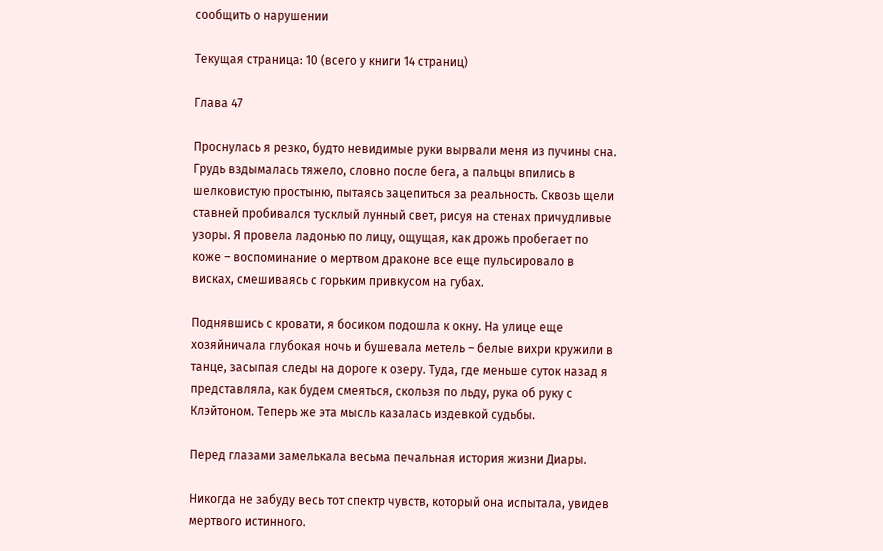сообщить о нарушении

Текущая страница: 10 (всего у книги 14 страниц)

Глава 47

Проснулась я резко, будто невидимые руки вырвали меня из пучины сна. Грудь вздымалась тяжело, словно после бега, а пальцы впились в шелковистую простыню, пытаясь зацепиться за реальность. Сквозь щели ставней пробивался тусклый лунный свет, рисуя на стенах причудливые узоры. Я провела ладонью по лицу, ощущая, как дрожь пробегает по коже – воспоминание о мертвом драконе все еще пульсировало в висках, смешиваясь с горьким привкусом на губах.

Поднявшись с кровати, я босиком подошла к окну. На улице еще хозяйничала глубокая ночь и бушевала метель – белые вихри кружили в танце, засыпая следы на дороге к озеру. Туда, где меньше суток назад я представляла, как будем смеяться, скользя по льду, рука об руку с Клэйтоном. Теперь же эта мысль казалась издевкой судьбы.

Перед глазами замелькала весьма печальная история жизни Диары.

Никогда не забуду весь тот спектр чувств, который она испытала, увидев мертвого истинного.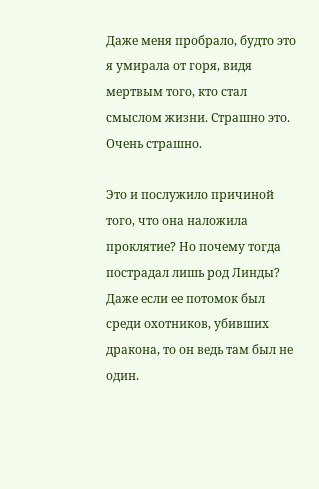Даже меня пробрало, будто это я умирала от горя, видя мертвым того, кто стал смыслом жизни. Страшно это. Очень страшно.

Это и послужило причиной того, что она наложила проклятие? Но почему тогда пострадал лишь род Линды? Даже если ее потомок был среди охотников, убивших дракона, то он ведь там был не один.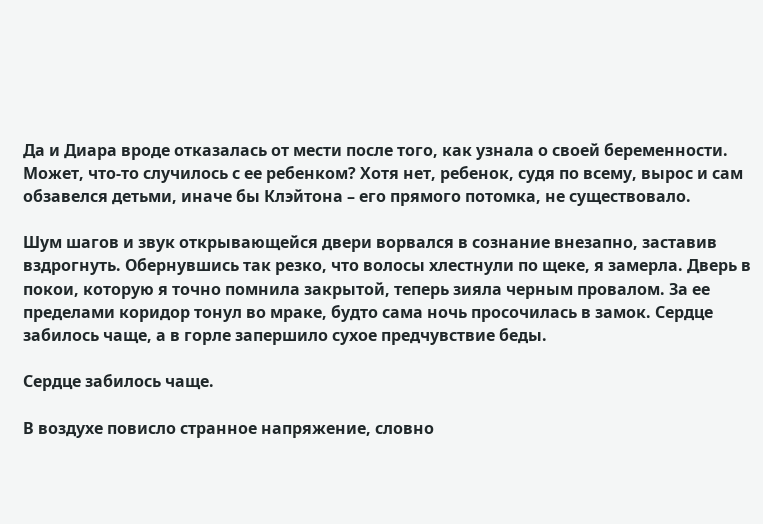Да и Диара вроде отказалась от мести после того, как узнала о своей беременности. Может, что-то случилось с ее ребенком? Хотя нет, ребенок, судя по всему, вырос и сам обзавелся детьми, иначе бы Клэйтона – его прямого потомка, не существовало.

Шум шагов и звук открывающейся двери ворвался в сознание внезапно, заставив вздрогнуть. Обернувшись так резко, что волосы хлестнули по щеке, я замерла. Дверь в покои, которую я точно помнила закрытой, теперь зияла черным провалом. За ее пределами коридор тонул во мраке, будто сама ночь просочилась в замок. Сердце забилось чаще, а в горле запершило сухое предчувствие беды.

Сердце забилось чаще.

В воздухе повисло странное напряжение, словно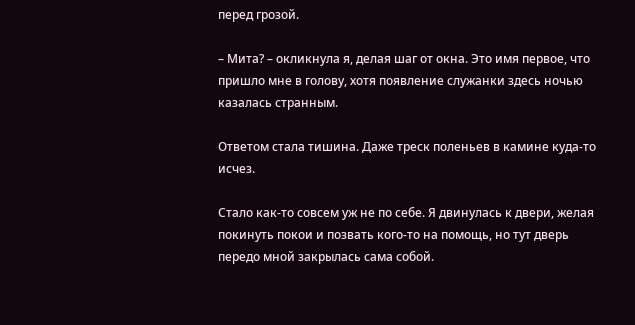перед грозой.

– Мита? – окликнула я, делая шаг от окна. Это имя первое, что пришло мне в голову, хотя появление служанки здесь ночью казалась странным.

Ответом стала тишина. Даже треск поленьев в камине куда-то исчез.

Стало как-то совсем уж не по себе. Я двинулась к двери, желая покинуть покои и позвать кого-то на помощь, но тут дверь передо мной закрылась сама собой.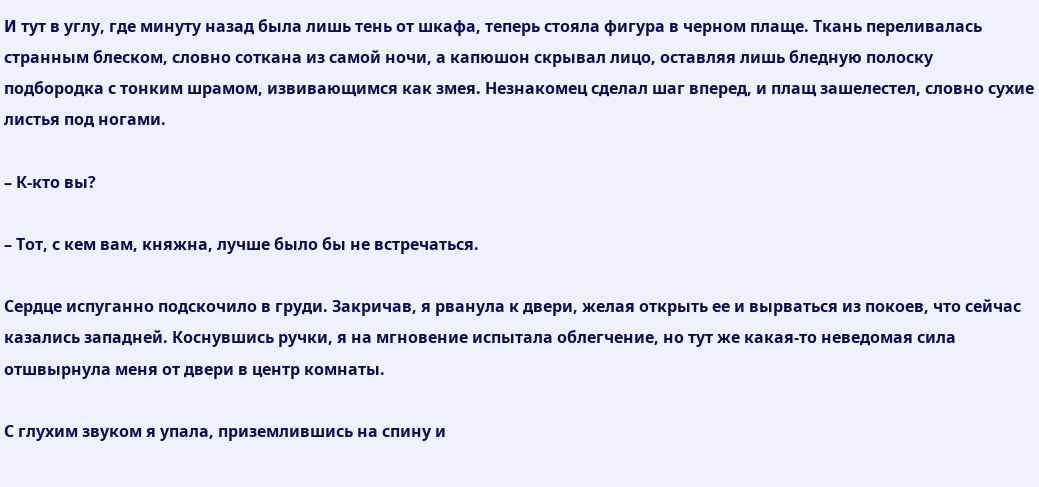И тут в углу, где минуту назад была лишь тень от шкафа, теперь стояла фигура в черном плаще. Ткань переливалась странным блеском, словно соткана из самой ночи, а капюшон скрывал лицо, оставляя лишь бледную полоску подбородка с тонким шрамом, извивающимся как змея. Незнакомец сделал шаг вперед, и плащ зашелестел, словно сухие листья под ногами.

– К-кто вы?

– Тот, с кем вам, княжна, лучше было бы не встречаться.

Сердце испуганно подскочило в груди. Закричав, я рванула к двери, желая открыть ее и вырваться из покоев, что сейчас казались западней. Коснувшись ручки, я на мгновение испытала облегчение, но тут же какая-то неведомая сила отшвырнула меня от двери в центр комнаты.

С глухим звуком я упала, приземлившись на спину и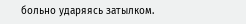больно ударяясь затылком.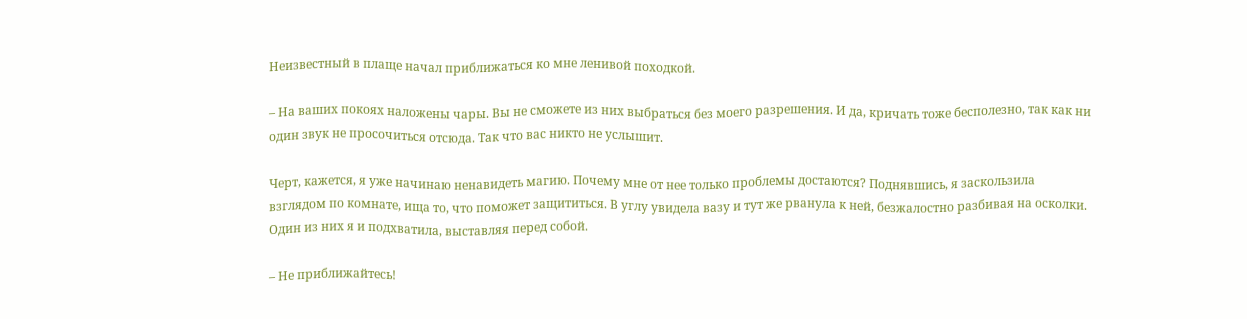Неизвестный в плаще начал приближаться ко мне ленивой походкой.

– На ваших покоях наложены чары. Вы не сможете из них выбраться без моего разрешения. И да, кричать тоже бесполезно, так как ни один звук не просочиться отсюда. Так что вас никто не услышит.

Черт, кажется, я уже начинаю ненавидеть магию. Почему мне от нее только проблемы достаются? Поднявшись, я заскользила взглядом по комнате, ища то, что поможет защититься. В углу увидела вазу и тут же рванула к ней, безжалостно разбивая на осколки. Один из них я и подхватила, выставляя перед собой.

– Не приближайтесь!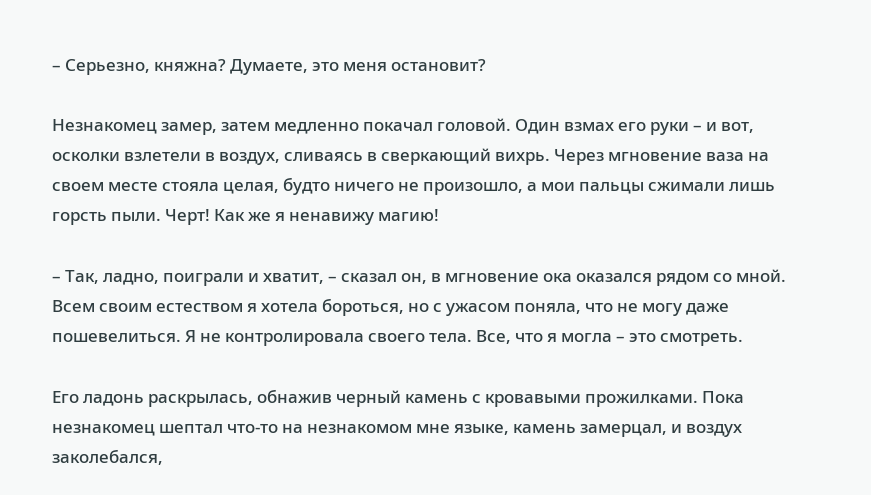– Серьезно, княжна? Думаете, это меня остановит?

Незнакомец замер, затем медленно покачал головой. Один взмах его руки – и вот, осколки взлетели в воздух, сливаясь в сверкающий вихрь. Через мгновение ваза на своем месте стояла целая, будто ничего не произошло, а мои пальцы сжимали лишь горсть пыли. Черт! Как же я ненавижу магию!

– Так, ладно, поиграли и хватит, – сказал он, в мгновение ока оказался рядом со мной. Всем своим естеством я хотела бороться, но с ужасом поняла, что не могу даже пошевелиться. Я не контролировала своего тела. Все, что я могла – это смотреть.

Его ладонь раскрылась, обнажив черный камень с кровавыми прожилками. Пока незнакомец шептал что-то на незнакомом мне языке, камень замерцал, и воздух заколебался,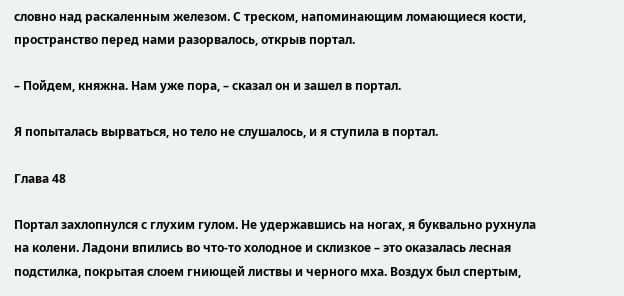словно над раскаленным железом. С треском, напоминающим ломающиеся кости, пространство перед нами разорвалось, открыв портал.

– Пойдем, княжна. Нам уже пора, – сказал он и зашел в портал.

Я попыталась вырваться, но тело не слушалось, и я ступила в портал.

Глава 48

Портал захлопнулся с глухим гулом. Не удержавшись на ногах, я буквально рухнула на колени. Ладони впились во что-то холодное и склизкое – это оказалась лесная подстилка, покрытая слоем гниющей листвы и черного мха. Воздух был спертым,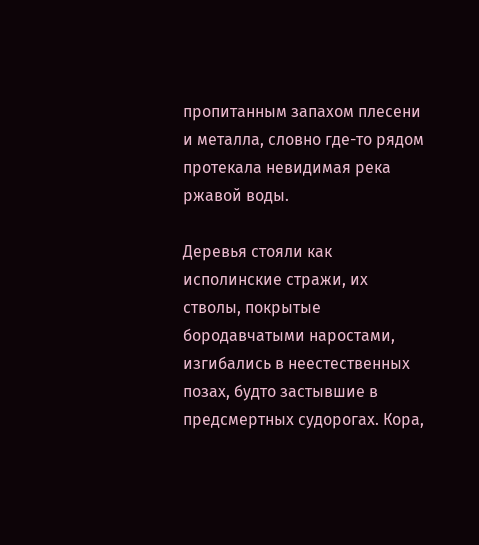пропитанным запахом плесени и металла, словно где-то рядом протекала невидимая река ржавой воды.

Деревья стояли как исполинские стражи, их стволы, покрытые бородавчатыми наростами, изгибались в неестественных позах, будто застывшие в предсмертных судорогах. Кора,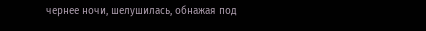чернее ночи, шелушилась, обнажая под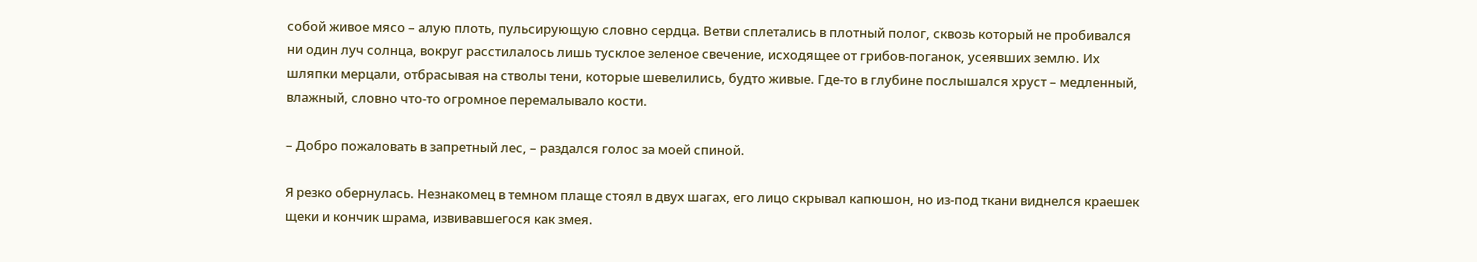собой живое мясо – алую плоть, пульсирующую словно сердца. Ветви сплетались в плотный полог, сквозь который не пробивался ни один луч солнца, вокруг расстилалось лишь тусклое зеленое свечение, исходящее от грибов-поганок, усеявших землю. Их шляпки мерцали, отбрасывая на стволы тени, которые шевелились, будто живые. Где-то в глубине послышался хруст – медленный, влажный, словно что-то огромное перемалывало кости.

– Добро пожаловать в запретный лес, – раздался голос за моей спиной.

Я резко обернулась. Незнакомец в темном плаще стоял в двух шагах, его лицо скрывал капюшон, но из-под ткани виднелся краешек щеки и кончик шрама, извивавшегося как змея.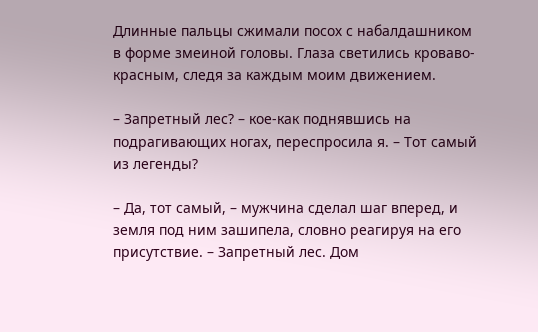Длинные пальцы сжимали посох с набалдашником в форме змеиной головы. Глаза светились кроваво-красным, следя за каждым моим движением.

– Запретный лес? – кое-как поднявшись на подрагивающих ногах, переспросила я. – Тот самый из легенды?

– Да, тот самый, – мужчина сделал шаг вперед, и земля под ним зашипела, словно реагируя на его присутствие. – Запретный лес. Дом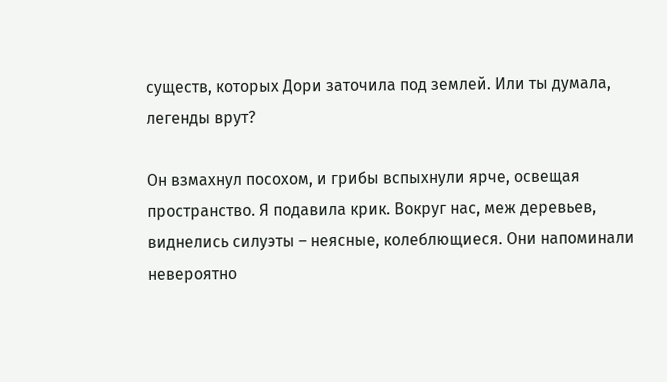существ, которых Дори заточила под землей. Или ты думала, легенды врут?

Он взмахнул посохом, и грибы вспыхнули ярче, освещая пространство. Я подавила крик. Вокруг нас, меж деревьев, виднелись силуэты – неясные, колеблющиеся. Они напоминали невероятно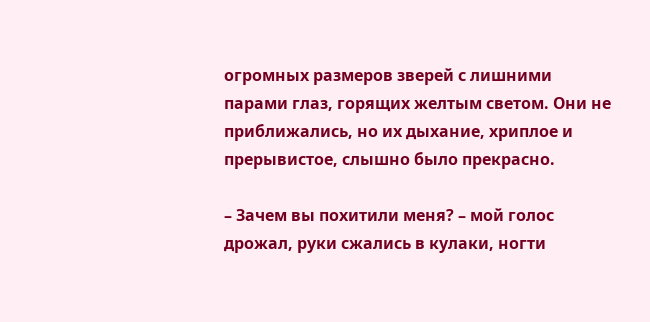огромных размеров зверей с лишними парами глаз, горящих желтым светом. Они не приближались, но их дыхание, хриплое и прерывистое, слышно было прекрасно.

– Зачем вы похитили меня? – мой голос дрожал, руки сжались в кулаки, ногти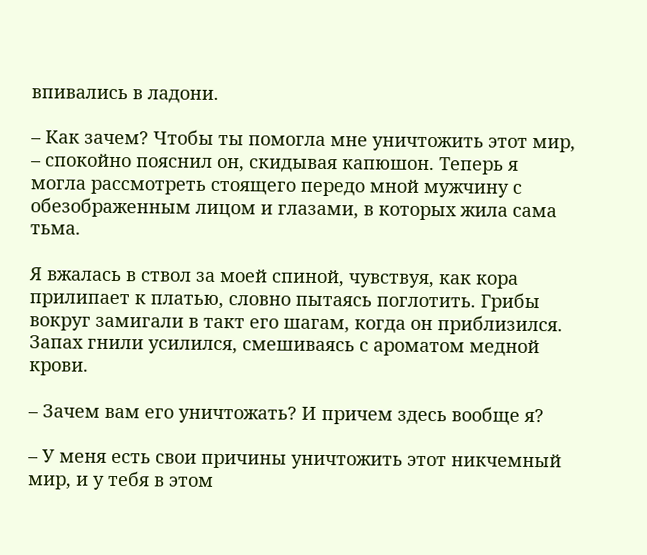впивались в ладони.

– Как зачем? Чтобы ты помогла мне уничтожить этот мир, – спокойно пояснил он, скидывая капюшон. Теперь я могла рассмотреть стоящего передо мной мужчину с обезображенным лицом и глазами, в которых жила сама тьма.

Я вжалась в ствол за моей спиной, чувствуя, как кора прилипает к платью, словно пытаясь поглотить. Грибы вокруг замигали в такт его шагам, когда он приблизился. Запах гнили усилился, смешиваясь с ароматом медной крови.

– Зачем вам его уничтожать? И причем здесь вообще я?

– У меня есть свои причины уничтожить этот никчемный мир, и у тебя в этом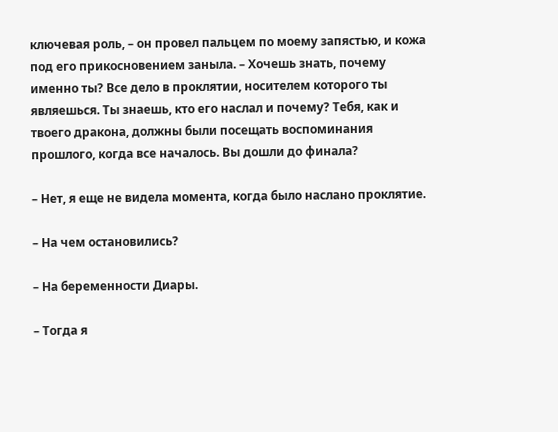ключевая роль, – он провел пальцем по моему запястью, и кожа под его прикосновением заныла. – Хочешь знать, почему именно ты? Все дело в проклятии, носителем которого ты являешься. Ты знаешь, кто его наслал и почему? Тебя, как и твоего дракона, должны были посещать воспоминания прошлого, когда все началось. Вы дошли до финала?

– Нет, я еще не видела момента, когда было наслано проклятие.

– На чем остановились?

– На беременности Диары.

– Тогда я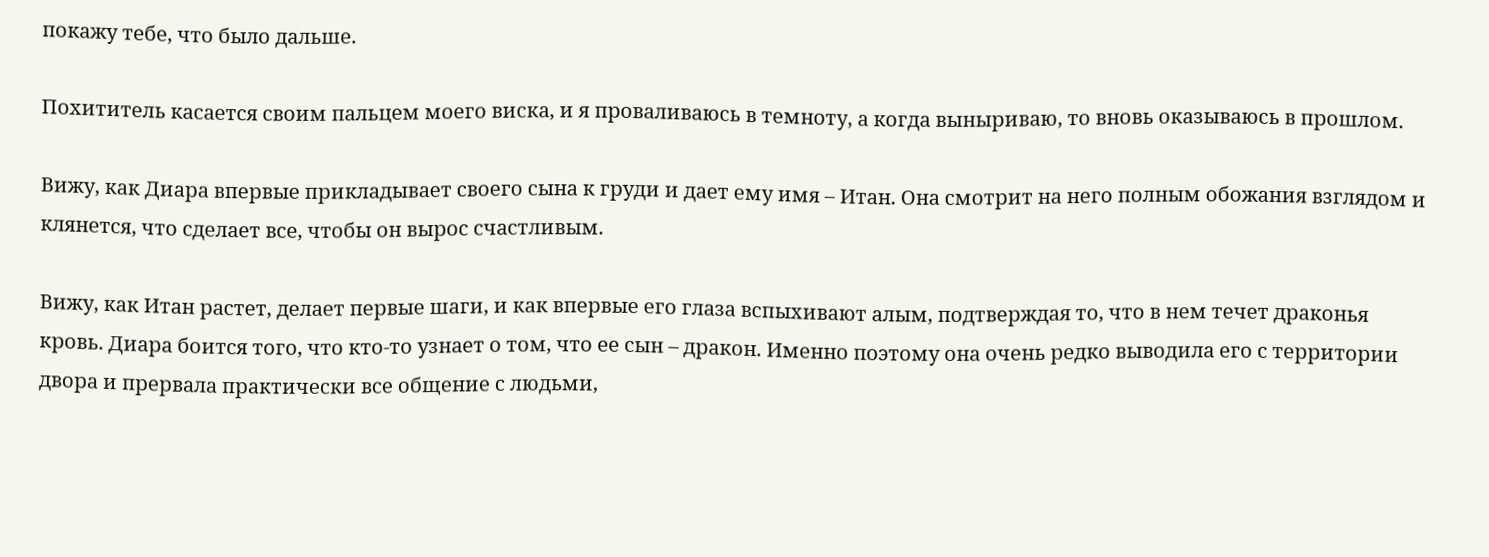покажу тебе, что было дальше.

Похититель касается своим пальцем моего виска, и я проваливаюсь в темноту, а когда выныриваю, то вновь оказываюсь в прошлом.

Вижу, как Диара впервые прикладывает своего сына к груди и дает ему имя – Итан. Она смотрит на него полным обожания взглядом и клянется, что сделает все, чтобы он вырос счастливым.

Вижу, как Итан растет, делает первые шаги, и как впервые его глаза вспыхивают алым, подтверждая то, что в нем течет драконья кровь. Диара боится того, что кто-то узнает о том, что ее сын – дракон. Именно поэтому она очень редко выводила его с территории двора и прервала практически все общение с людьми,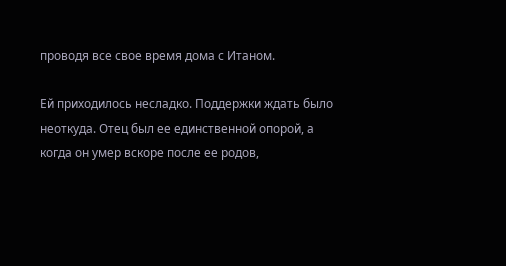проводя все свое время дома с Итаном.

Ей приходилось несладко. Поддержки ждать было неоткуда. Отец был ее единственной опорой, а когда он умер вскоре после ее родов,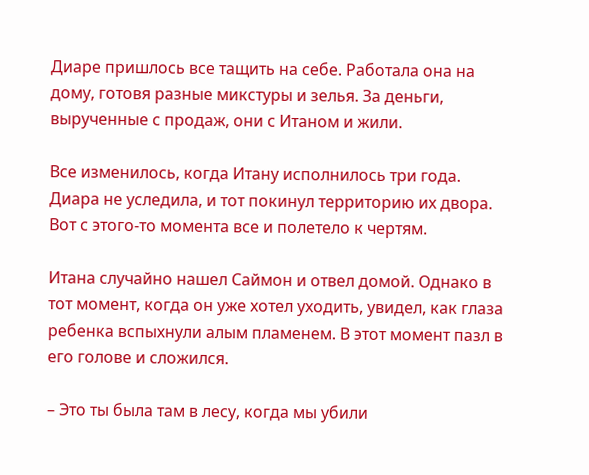Диаре пришлось все тащить на себе. Работала она на дому, готовя разные микстуры и зелья. За деньги, вырученные с продаж, они с Итаном и жили.

Все изменилось, когда Итану исполнилось три года. Диара не уследила, и тот покинул территорию их двора. Вот с этого-то момента все и полетело к чертям.

Итана случайно нашел Саймон и отвел домой. Однако в тот момент, когда он уже хотел уходить, увидел, как глаза ребенка вспыхнули алым пламенем. В этот момент пазл в его голове и сложился.

– Это ты была там в лесу, когда мы убили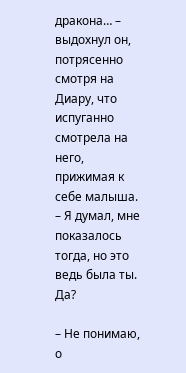дракона… – выдохнул он, потрясенно смотря на Диару, что испуганно смотрела на него, прижимая к себе малыша. – Я думал, мне показалось тогда, но это ведь была ты. Да?

– Не понимаю, о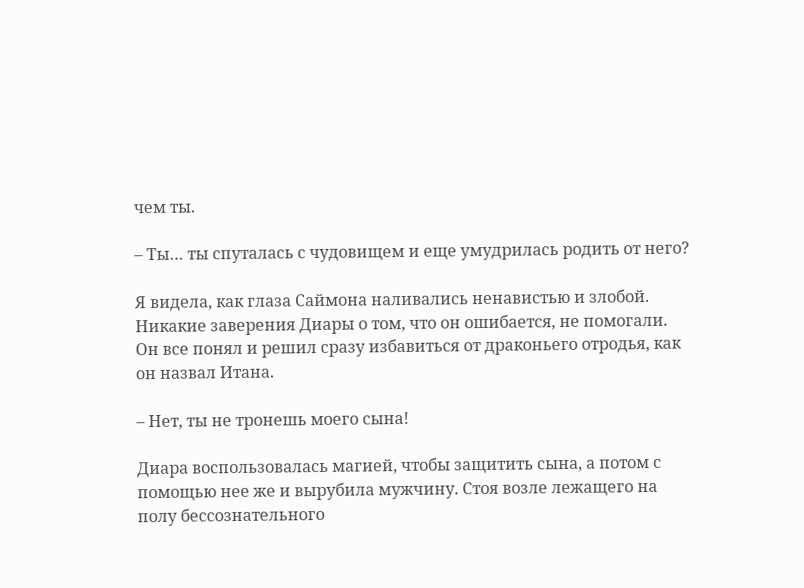чем ты.

– Ты… ты спуталась с чудовищем и еще умудрилась родить от него?

Я видела, как глаза Саймона наливались ненавистью и злобой. Никакие заверения Диары о том, что он ошибается, не помогали. Он все понял и решил сразу избавиться от драконьего отродья, как он назвал Итана.

– Нет, ты не тронешь моего сына!

Диара воспользовалась магией, чтобы защитить сына, а потом с помощью нее же и вырубила мужчину. Стоя возле лежащего на полу бессознательного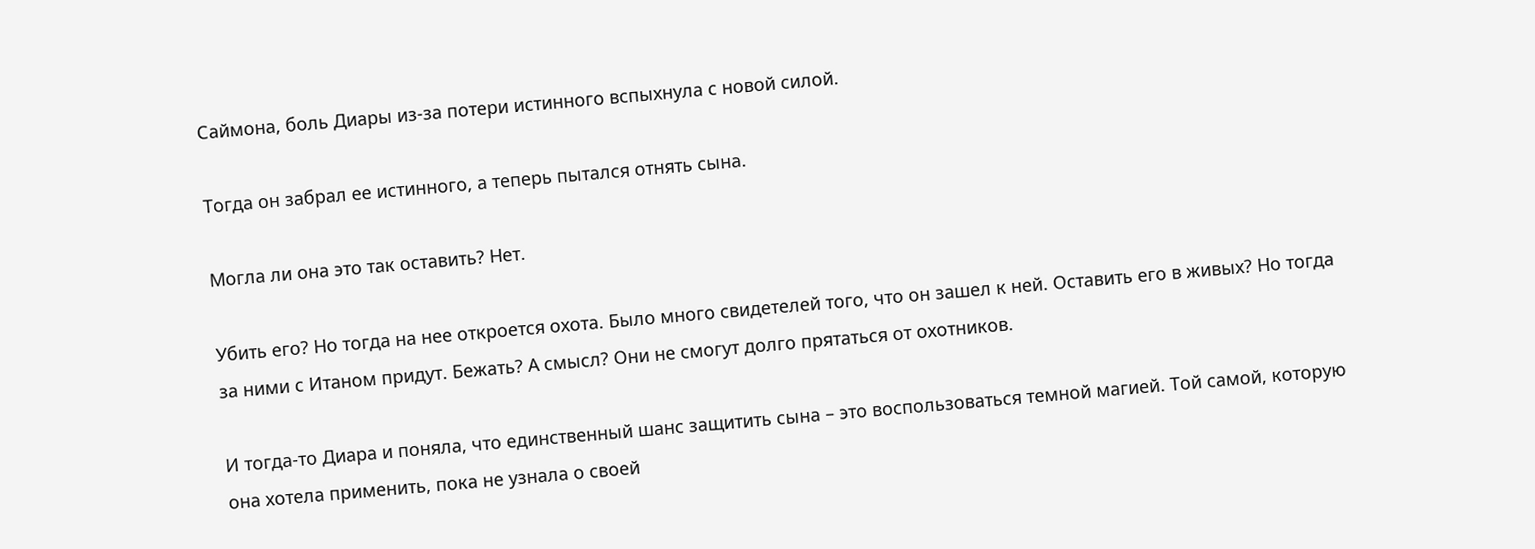Саймона, боль Диары из-за потери истинного вспыхнула с новой силой.

Тогда он забрал ее истинного, а теперь пытался отнять сына.

Могла ли она это так оставить? Нет.

Убить его? Но тогда на нее откроется охота. Было много свидетелей того, что он зашел к ней. Оставить его в живых? Но тогда за ними с Итаном придут. Бежать? А смысл? Они не смогут долго прятаться от охотников.

И тогда-то Диара и поняла, что единственный шанс защитить сына – это воспользоваться темной магией. Той самой, которую она хотела применить, пока не узнала о своей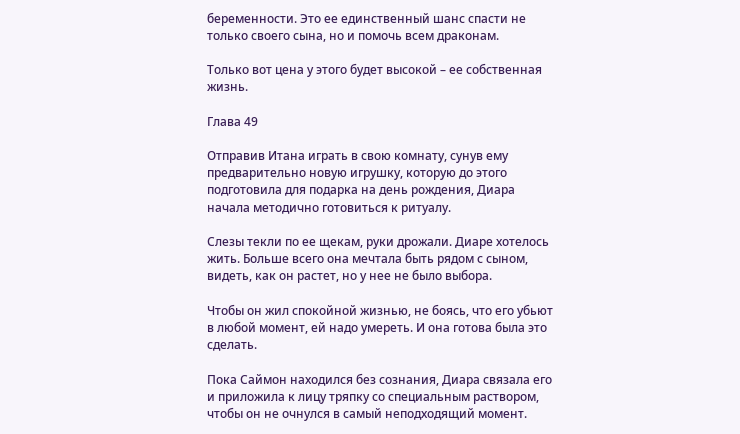беременности. Это ее единственный шанс спасти не только своего сына, но и помочь всем драконам.

Только вот цена у этого будет высокой – ее собственная жизнь.

Глава 49

Отправив Итана играть в свою комнату, сунув ему предварительно новую игрушку, которую до этого подготовила для подарка на день рождения, Диара начала методично готовиться к ритуалу.

Слезы текли по ее щекам, руки дрожали. Диаре хотелось жить. Больше всего она мечтала быть рядом с сыном, видеть, как он растет, но у нее не было выбора.

Чтобы он жил спокойной жизнью, не боясь, что его убьют в любой момент, ей надо умереть. И она готова была это сделать.

Пока Саймон находился без сознания, Диара связала его и приложила к лицу тряпку со специальным раствором, чтобы он не очнулся в самый неподходящий момент.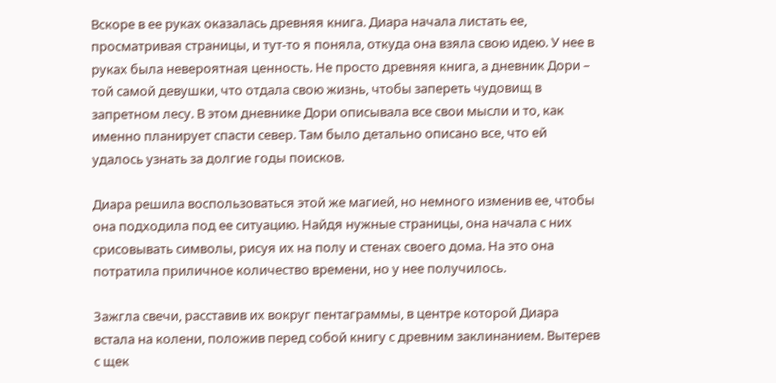Вскоре в ее руках оказалась древняя книга. Диара начала листать ее, просматривая страницы, и тут-то я поняла, откуда она взяла свою идею. У нее в руках была невероятная ценность. Не просто древняя книга, а дневник Дори – той самой девушки, что отдала свою жизнь, чтобы запереть чудовищ в запретном лесу. В этом дневнике Дори описывала все свои мысли и то, как именно планирует спасти север. Там было детально описано все, что ей удалось узнать за долгие годы поисков.

Диара решила воспользоваться этой же магией, но немного изменив ее, чтобы она подходила под ее ситуацию. Найдя нужные страницы, она начала с них срисовывать символы, рисуя их на полу и стенах своего дома. На это она потратила приличное количество времени, но у нее получилось.

Зажгла свечи, расставив их вокруг пентаграммы, в центре которой Диара встала на колени, положив перед собой книгу с древним заклинанием. Вытерев с щек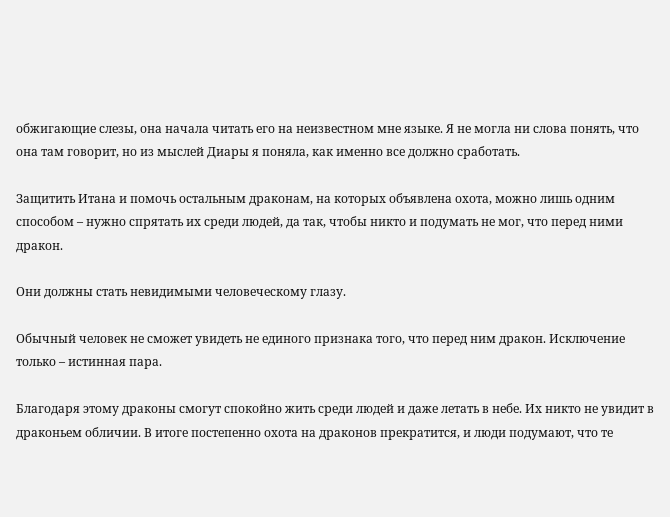обжигающие слезы, она начала читать его на неизвестном мне языке. Я не могла ни слова понять, что она там говорит, но из мыслей Диары я поняла, как именно все должно сработать.

Защитить Итана и помочь остальным драконам, на которых объявлена охота, можно лишь одним способом – нужно спрятать их среди людей, да так, чтобы никто и подумать не мог, что перед ними дракон.

Они должны стать невидимыми человеческому глазу.

Обычный человек не сможет увидеть не единого признака того, что перед ним дракон. Исключение только – истинная пара.

Благодаря этому драконы смогут спокойно жить среди людей и даже летать в небе. Их никто не увидит в драконьем обличии. В итоге постепенно охота на драконов прекратится, и люди подумают, что те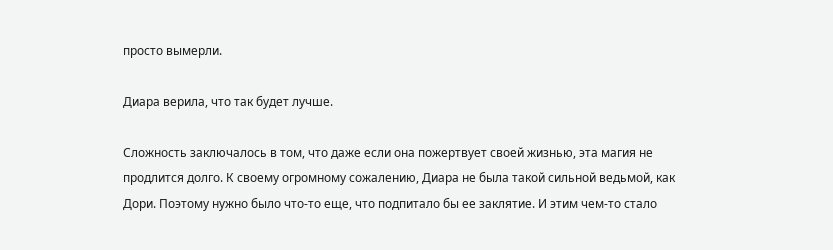просто вымерли.

Диара верила, что так будет лучше.

Сложность заключалось в том, что даже если она пожертвует своей жизнью, эта магия не продлится долго. К своему огромному сожалению, Диара не была такой сильной ведьмой, как Дори. Поэтому нужно было что-то еще, что подпитало бы ее заклятие. И этим чем-то стало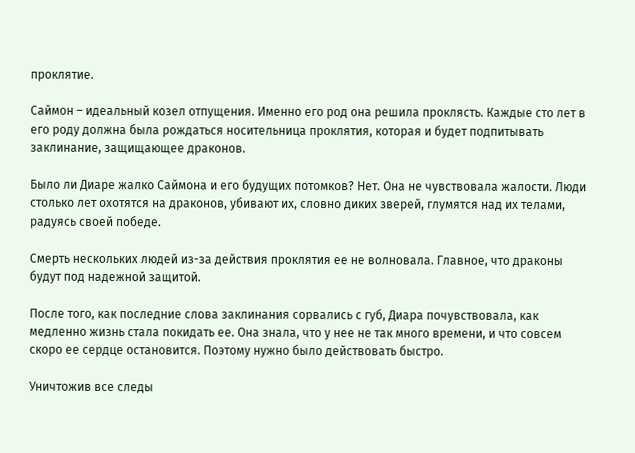проклятие.

Саймон – идеальный козел отпущения. Именно его род она решила проклясть. Каждые сто лет в его роду должна была рождаться носительница проклятия, которая и будет подпитывать заклинание, защищающее драконов.

Было ли Диаре жалко Саймона и его будущих потомков? Нет. Она не чувствовала жалости. Люди столько лет охотятся на драконов, убивают их, словно диких зверей, глумятся над их телами, радуясь своей победе.

Смерть нескольких людей из-за действия проклятия ее не волновала. Главное, что драконы будут под надежной защитой.

После того, как последние слова заклинания сорвались с губ, Диара почувствовала, как медленно жизнь стала покидать ее. Она знала, что у нее не так много времени, и что совсем скоро ее сердце остановится. Поэтому нужно было действовать быстро.

Уничтожив все следы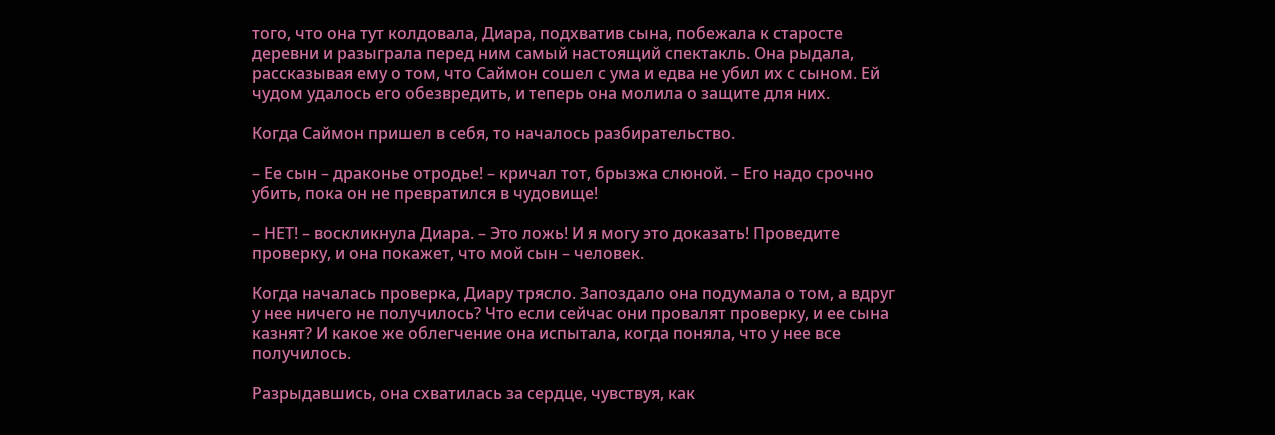того, что она тут колдовала, Диара, подхватив сына, побежала к старосте деревни и разыграла перед ним самый настоящий спектакль. Она рыдала, рассказывая ему о том, что Саймон сошел с ума и едва не убил их с сыном. Ей чудом удалось его обезвредить, и теперь она молила о защите для них.

Когда Саймон пришел в себя, то началось разбирательство.

– Ее сын – драконье отродье! – кричал тот, брызжа слюной. – Его надо срочно убить, пока он не превратился в чудовище!

– НЕТ! – воскликнула Диара. – Это ложь! И я могу это доказать! Проведите проверку, и она покажет, что мой сын – человек.

Когда началась проверка, Диару трясло. Запоздало она подумала о том, а вдруг у нее ничего не получилось? Что если сейчас они провалят проверку, и ее сына казнят? И какое же облегчение она испытала, когда поняла, что у нее все получилось.

Разрыдавшись, она схватилась за сердце, чувствуя, как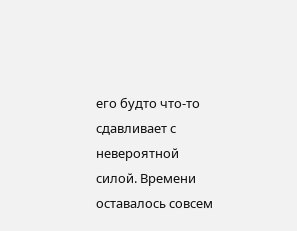его будто что-то сдавливает с невероятной силой. Времени оставалось совсем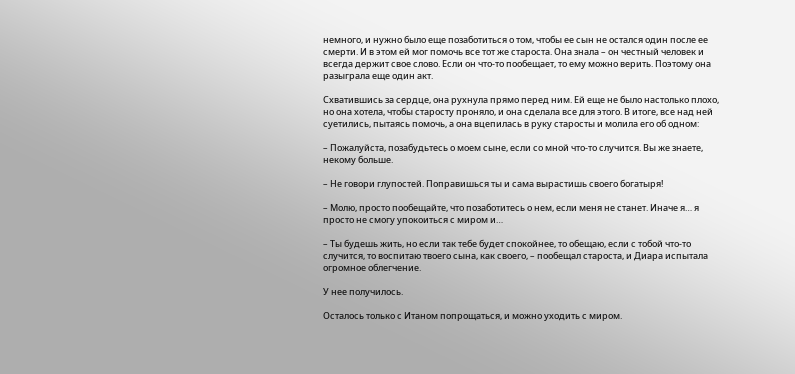немного, и нужно было еще позаботиться о том, чтобы ее сын не остался один после ее смерти. И в этом ей мог помочь все тот же староста. Она знала – он честный человек и всегда держит свое слово. Если он что-то пообещает, то ему можно верить. Поэтому она разыграла еще один акт.

Схватившись за сердце, она рухнула прямо перед ним. Ей еще не было настолько плохо, но она хотела, чтобы старосту проняло, и она сделала все для этого. В итоге, все над ней суетились, пытаясь помочь, а она вцепилась в руку старосты и молила его об одном:

– Пожалуйста, позабудьтесь о моем сыне, если со мной что-то случится. Вы же знаете, некому больше.

– Не говори глупостей. Поправишься ты и сама вырастишь своего богатыря!

– Молю, просто пообещайте, что позаботитесь о нем, если меня не станет. Иначе я… я просто не смогу упокоиться с миром и…

– Ты будешь жить, но если так тебе будет спокойнее, то обещаю, если с тобой что-то случится, то воспитаю твоего сына, как своего, – пообещал староста, и Диара испытала огромное облегчение.

У нее получилось.

Осталось только с Итаном попрощаться, и можно уходить с миром.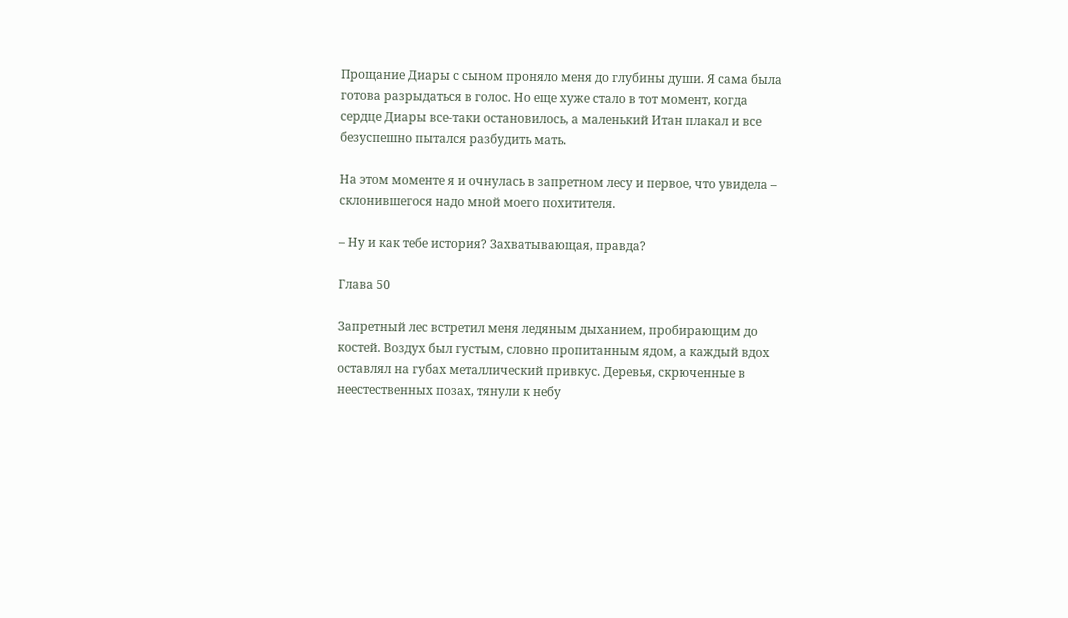Прощание Диары с сыном проняло меня до глубины души. Я сама была готова разрыдаться в голос. Но еще хуже стало в тот момент, когда сердце Диары все-таки остановилось, а маленький Итан плакал и все безуспешно пытался разбудить мать.

На этом моменте я и очнулась в запретном лесу и первое, что увидела – склонившегося надо мной моего похитителя.

– Ну и как тебе история? Захватывающая, правда?

Глава 50

Запретный лес встретил меня ледяным дыханием, пробирающим до костей. Воздух был густым, словно пропитанным ядом, а каждый вдох оставлял на губах металлический привкус. Деревья, скрюченные в неестественных позах, тянули к небу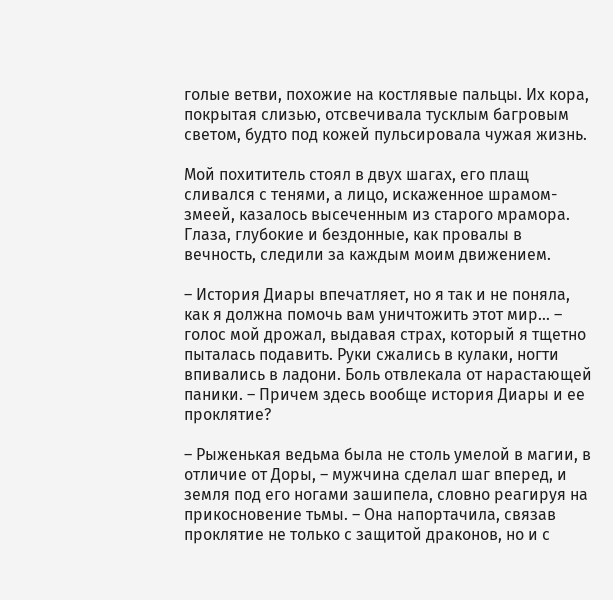голые ветви, похожие на костлявые пальцы. Их кора, покрытая слизью, отсвечивала тусклым багровым светом, будто под кожей пульсировала чужая жизнь.

Мой похититель стоял в двух шагах, его плащ сливался с тенями, а лицо, искаженное шрамом-змеей, казалось высеченным из старого мрамора. Глаза, глубокие и бездонные, как провалы в вечность, следили за каждым моим движением.

– История Диары впечатляет, но я так и не поняла, как я должна помочь вам уничтожить этот мир… – голос мой дрожал, выдавая страх, который я тщетно пыталась подавить. Руки сжались в кулаки, ногти впивались в ладони. Боль отвлекала от нарастающей паники. – Причем здесь вообще история Диары и ее проклятие?

– Рыженькая ведьма была не столь умелой в магии, в отличие от Доры, – мужчина сделал шаг вперед, и земля под его ногами зашипела, словно реагируя на прикосновение тьмы. – Она напортачила, связав проклятие не только с защитой драконов, но и с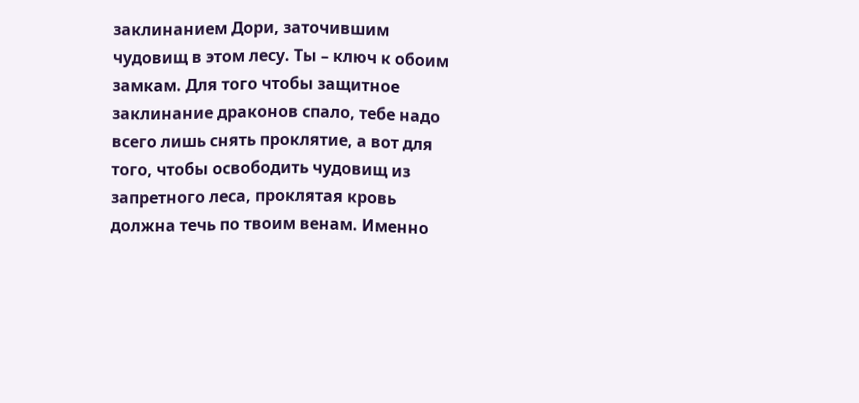заклинанием Дори, заточившим чудовищ в этом лесу. Ты – ключ к обоим замкам. Для того чтобы защитное заклинание драконов спало, тебе надо всего лишь снять проклятие, а вот для того, чтобы освободить чудовищ из запретного леса, проклятая кровь должна течь по твоим венам. Именно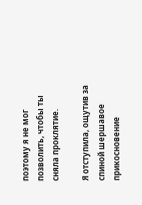поэтому я не мог позволить, чтобы ты сняла проклятие.

Я отступила, ощутив за спиной шершавое прикосновение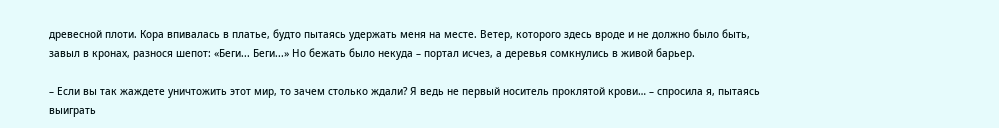древесной плоти. Кора впивалась в платье, будто пытаясь удержать меня на месте. Ветер, которого здесь вроде и не должно было быть, завыл в кронах, разнося шепот: «Беги... Беги...» Но бежать было некуда – портал исчез, а деревья сомкнулись в живой барьер.

– Если вы так жаждете уничтожить этот мир, то зачем столько ждали? Я ведь не первый носитель проклятой крови… – спросила я, пытаясь выиграть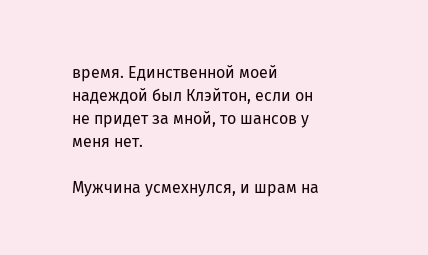время. Единственной моей надеждой был Клэйтон, если он не придет за мной, то шансов у меня нет.

Мужчина усмехнулся, и шрам на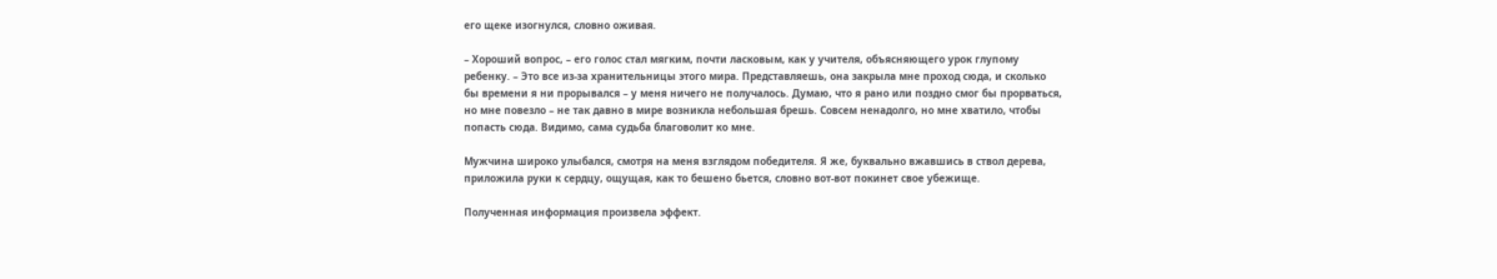его щеке изогнулся, словно оживая.

– Хороший вопрос, – его голос стал мягким, почти ласковым, как у учителя, объясняющего урок глупому ребенку. – Это все из-за хранительницы этого мира. Представляешь, она закрыла мне проход сюда, и сколько бы времени я ни прорывался – у меня ничего не получалось. Думаю, что я рано или поздно смог бы прорваться, но мне повезло – не так давно в мире возникла небольшая брешь. Совсем ненадолго, но мне хватило, чтобы попасть сюда. Видимо, сама судьба благоволит ко мне.

Мужчина широко улыбался, смотря на меня взглядом победителя. Я же, буквально вжавшись в ствол дерева, приложила руки к сердцу, ощущая, как то бешено бьется, словно вот-вот покинет свое убежище.

Полученная информация произвела эффект.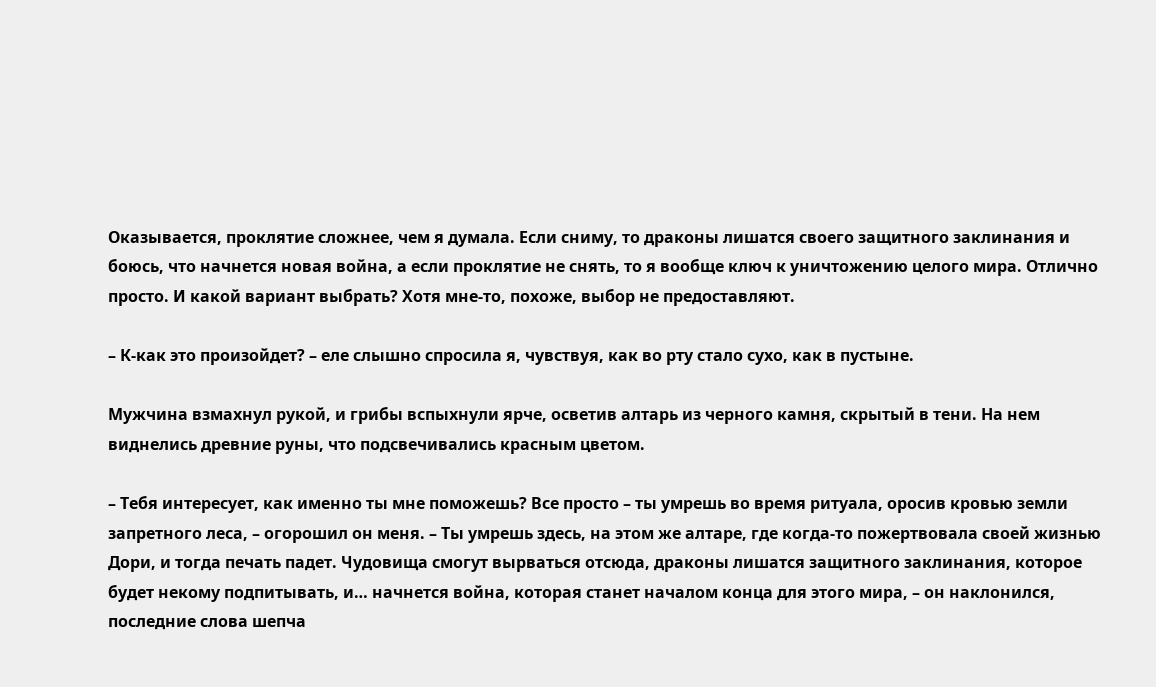Оказывается, проклятие сложнее, чем я думала. Если сниму, то драконы лишатся своего защитного заклинания и боюсь, что начнется новая война, а если проклятие не снять, то я вообще ключ к уничтожению целого мира. Отлично просто. И какой вариант выбрать? Хотя мне-то, похоже, выбор не предоставляют.

– К-как это произойдет? – еле слышно спросила я, чувствуя, как во рту стало сухо, как в пустыне.

Мужчина взмахнул рукой, и грибы вспыхнули ярче, осветив алтарь из черного камня, скрытый в тени. На нем виднелись древние руны, что подсвечивались красным цветом.

– Тебя интересует, как именно ты мне поможешь? Все просто – ты умрешь во время ритуала, оросив кровью земли запретного леса, – огорошил он меня. – Ты умрешь здесь, на этом же алтаре, где когда-то пожертвовала своей жизнью Дори, и тогда печать падет. Чудовища смогут вырваться отсюда, драконы лишатся защитного заклинания, которое будет некому подпитывать, и… начнется война, которая станет началом конца для этого мира, – он наклонился, последние слова шепча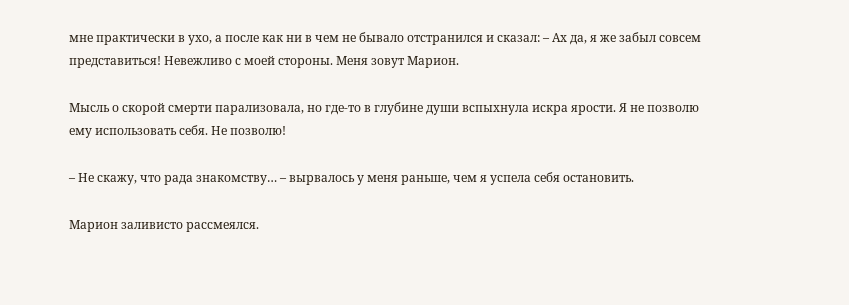мне практически в ухо, а после как ни в чем не бывало отстранился и сказал: – Ах да, я же забыл совсем представиться! Невежливо с моей стороны. Меня зовут Марион.

Мысль о скорой смерти парализовала, но где-то в глубине души вспыхнула искра ярости. Я не позволю ему использовать себя. Не позволю!

– Не скажу, что рада знакомству… – вырвалось у меня раньше, чем я успела себя остановить.

Марион заливисто рассмеялся.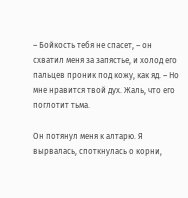– Бойкость тебя не спасет, – он схватил меня за запястье, и холод его пальцев проник под кожу, как яд. – Но мне нравится твой дух. Жаль, что его поглотит тьма.

Он потянул меня к алтарю. Я вырвалась, споткнулась о корни,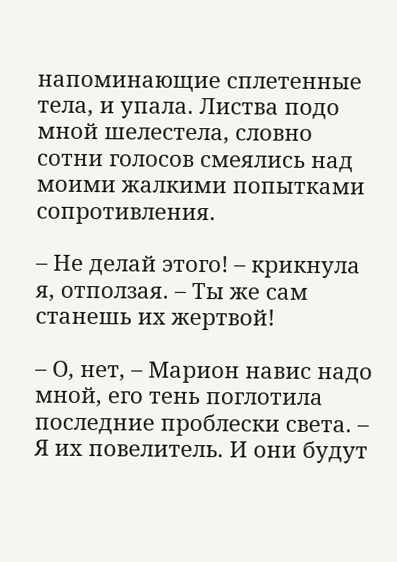напоминающие сплетенные тела, и упала. Листва подо мной шелестела, словно сотни голосов смеялись над моими жалкими попытками сопротивления.

– Не делай этого! – крикнула я, отползая. – Ты же сам станешь их жертвой!

– О, нет, – Марион навис надо мной, его тень поглотила последние проблески света. – Я их повелитель. И они будут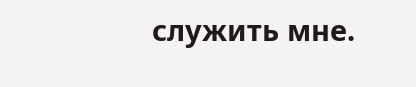служить мне.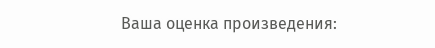Ваша оценка произведения: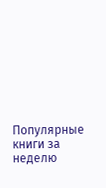Популярные книги за неделю